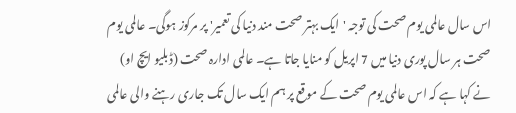اس سال عالمی یوم صحت کی توجہ 'ایک بہتر صحت مند دنیا کی تعمیر' پر مرکوز ہوگی۔ عالمی یوم صحت ہر سال پوری دنیا میں 7 اپریل کو منایا جاتا ہے۔ عالمی ادارہ صحت (ڈبلیو ایچ او) نے کہا ہے کہ اس عالمی یوم صحت کے موقع پر ہم ایک سال تک جاری رہنے والی عالمی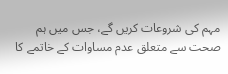مہم کی شروعات کریں گے، جس میں ہم صحت سے متعلق عدم مساوات کے خاتمے کا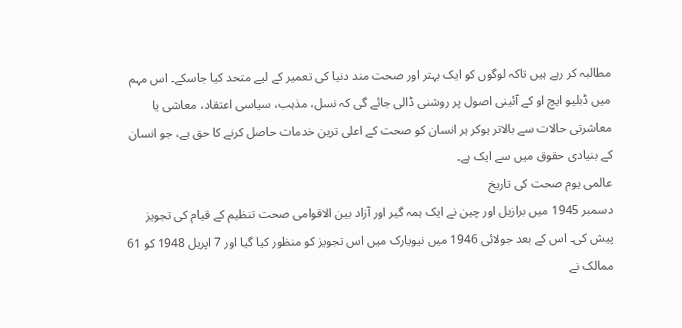مطالبہ کر رہے ہیں تاکہ لوگوں کو ایک بہتر اور صحت مند دنیا کی تعمیر کے لیے متحد کیا جاسکے۔ اس مہم میں ڈبلیو ایچ او کے آئینی اصول پر روشنی ڈالی جائے گی کہ نسل، مذہب، سیاسی اعتقاد، معاشی یا معاشرتی حالات سے بالاتر ہوکر ہر انسان کو صحت کے اعلی ترین خدمات حاصل کرنے کا حق ہے، جو انسان کے بنیادی حقوق میں سے ایک ہے۔
عالمی یوم صحت کی تاریخ
دسمبر 1945 میں برازیل اور چین نے ایک ہمہ گیر اور آزاد بین الاقوامی صحت تنظیم کے قیام کی تجویز پیش کی۔ اس کے بعد جولائی 1946 میں نیویارک میں اس تجویز کو منظور کیا گیا اور 7 اپریل 1948 کو 61 ممالک نے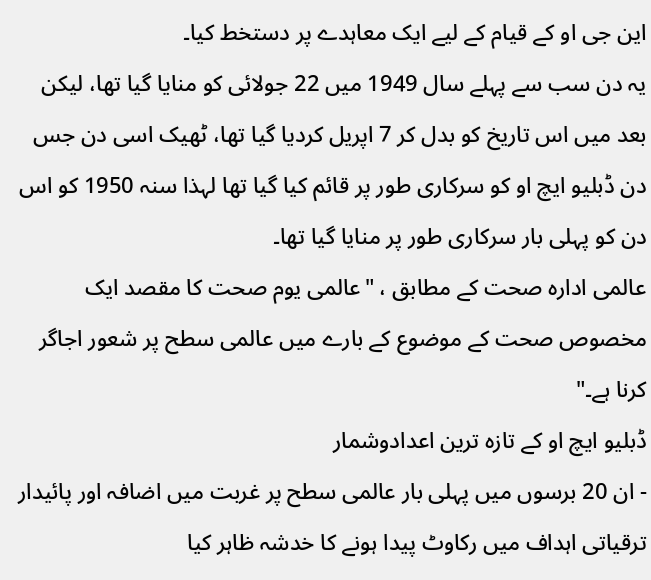این جی او کے قیام کے لیے ایک معاہدے پر دستخط کیا۔
یہ دن سب سے پہلے سال 1949 میں 22 جولائی کو منایا گیا تھا، لیکن بعد میں اس تاریخ کو بدل کر 7 اپریل کردیا گیا تھا، ٹھیک اسی دن جس دن ڈبلیو ایچ او کو سرکاری طور پر قائم کیا گیا تھا لہذا سنہ 1950 کو اس دن کو پہلی بار سرکاری طور پر منایا گیا تھا۔
عالمی ادارہ صحت کے مطابق ، "عالمی یوم صحت کا مقصد ایک مخصوص صحت کے موضوع کے بارے میں عالمی سطح پر شعور اجاگر کرنا ہے۔"
ڈبلیو ایچ او کے تازہ ترین اعدادوشمار
- ان 20 برسوں میں پہلی بار عالمی سطح پر غربت میں اضافہ اور پائیدار ترقیاتی اہداف میں رکاوٹ پیدا ہونے کا خدشہ ظاہر کیا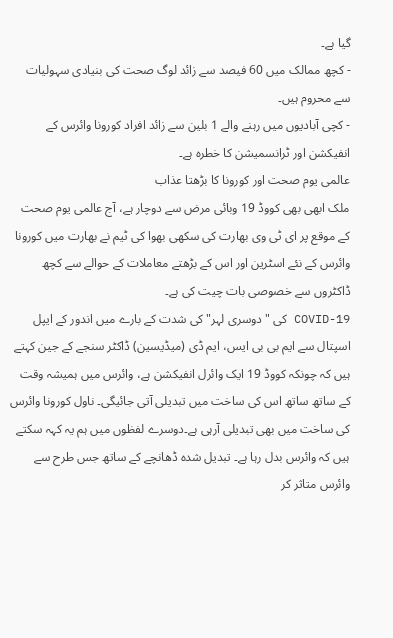گیا ہے۔
- کچھ ممالک میں 60 فیصد سے زائد لوگ صحت کی بنیادی سہولیات سے محروم ہیں۔
- کچی آبادیوں میں رہنے والے 1 بلین سے زائد افراد کورونا وائرس کے انفیکشن اور ٹرانسمیشن کا خطرہ ہے۔
عالمی یوم صحت اور کورونا کا بڑھتا عذاب
ملک ابھی بھی کووڈ 19 وبائی مرض سے دوچار ہے، آج عالمی یوم صحت کے موقع پر ای ٹی وی بھارت کی سکھی بھوا کی ٹیم نے بھارت میں کورونا وائرس کے نئے اسٹرین اور اس کے بڑھتے معاملات کے حوالے سے کچھ ڈاکٹروں سے خصوصی بات چیت کی ہے۔
COVID-19 کی "دوسری لہر" کی شدت کے بارے میں اندور کے ایپل اسپتال سے ایم بی بی ایس، ایم ڈی (میڈیسین) ڈاکٹر سنجے کے جین کہتے ہیں کہ چونکہ کووڈ 19 ایک وائرل انفیکشن ہے، وائرس میں ہمیشہ وقت کے ساتھ ساتھ اس کی ساخت میں تبدیلی آتی جائیگی۔ ناول کورونا وائرس کی ساخت میں بھی تبدیلی آرہی ہے۔دوسرے لفظوں میں ہم یہ کہہ سکتے ہیں کہ وائرس بدل رہا ہے۔ تبدیل شدہ ڈھانچے کے ساتھ جس طرح سے وائرس متاثر کر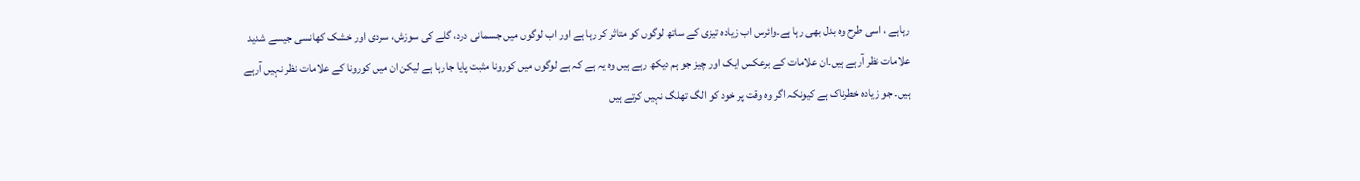رہاہے ، اسی طرح وہ بدل بھی رہا ہے۔وائرس اب زیادہ تیزی کے ساتھ لوگوں کو متاثر کر رہا ہے اور اب لوگوں میں جسمانی درد، گلے کی سوزش، سردی اور خشک کھانسی جیسے شدید علامات نظر آرہے ہیں۔ان علامات کے برعکس ایک اور چیز جو ہم دیکھ رہے ہیں وہ یہ ہے کہ ہے لوگوں میں کورونا مثبت پایا جارہا ہے لیکن ان میں کورونا کے علامات نظر نہیں آرہے ہیں۔ جو زیادہ خطرناک ہے کیونکہ اگر وہ وقت پر خود کو الگ تھلگ نہیں کرتے ہیں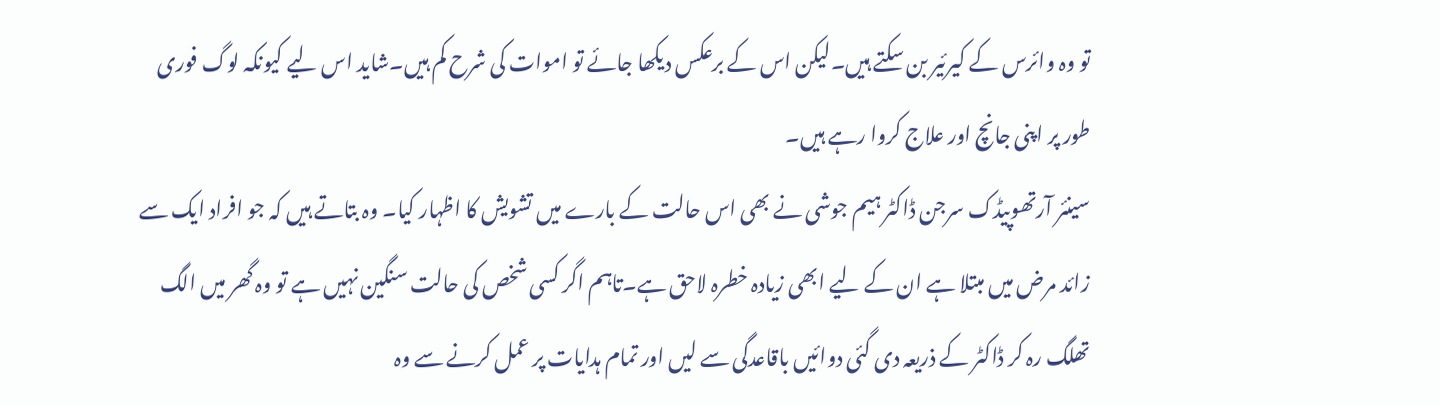تو وہ وائرس کے کیرئیر بن سکتے ہیں۔لیکن اس کے برعکس دیکھا جائے تو اموات کی شرح کم ہیں۔شاید اس لیے کیونکہ لوگ فوری طور پر اپنی جانچ اور علاج کروا رہے ہیں۔
سینئر آرتھوپیڈک سرجن ڈاکٹر ہیم جوشی نے بھی اس حالت کے بارے میں تشویش کا اظہار کیا۔ وہ بتاتے ہیں کہ جو افراد ایک سے زائد مرض میں مبتلا ہے ان کے لیے ابھی زیادہ خطرہ لاحق ہے۔تاہم اگر کسی شخص کی حالت سنگین نہیں ہے تو وہ گھر میں الگ تھلگ رہ کر ڈاکٹر کے ذریعہ دی گئی دوائیں باقاعدگی سے لیں اور تمام ہدایات پر عمل کرنے سے وہ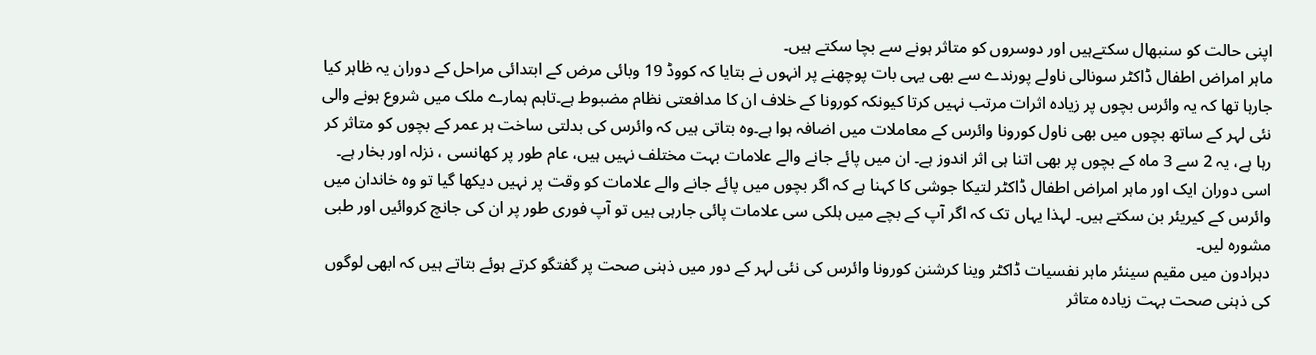اپنی حالت کو سنبھال سکتےہیں اور دوسروں کو متاثر ہونے سے بچا سکتے ہیں۔
ماہر امراض اطفال ڈاکٹر سونالی ناولے پورندے سے بھی یہی بات پوچھنے پر انہوں نے بتایا کہ کووڈ 19 وبائی مرض کے ابتدائی مراحل کے دوران یہ ظاہر کیا جارہا تھا کہ یہ وائرس بچوں پر زیادہ اثرات مرتب نہیں کرتا کیونکہ کورونا کے خلاف ان کا مدافعتی نظام مضبوط ہے۔تاہم ہمارے ملک میں شروع ہونے والی نئی لہر کے ساتھ بچوں میں بھی ناول کورونا وائرس کے معاملات میں اضافہ ہوا ہے۔وہ بتاتی ہیں کہ وائرس کی بدلتی ساخت ہر عمر کے بچوں کو متاثر کر رہا ہے، یہ 2 سے 3 ماہ کے بچوں پر بھی اتنا ہی اثر اندوز ہے۔ ان میں پائے جانے والے علامات بہت مختلف نہیں ہیں، عام طور پر کھانسی ، نزلہ اور بخار ہے۔
اسی دوران ایک اور ماہر امراض اطفال ڈاکٹر لتیکا جوشی کا کہنا ہے کہ اگر بچوں میں پائے جانے والے علامات کو وقت پر نہیں دیکھا گیا تو وہ خاندان میں وائرس کے کیریئر بن سکتے ہیں۔ لہذا یہاں تک کہ اگر آپ کے بچے میں ہلکی سی علامات پائی جارہی ہیں تو آپ فوری طور پر ان کی جانچ کروائیں اور طبی مشورہ لیں۔
دہرادون میں مقیم سینئر ماہر نفسیات ڈاکٹر وینا کرشنن کورونا وائرس کی نئی لہر کے دور میں ذہنی صحت پر گفتگو کرتے ہوئے بتاتے ہیں کہ ابھی لوگوں کی ذہنی صحت بہت زیادہ متاثر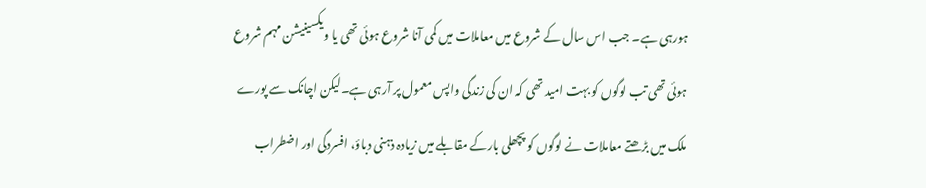ہورہی ہے۔ جب اس سال کے شروع میں معاملات میں کمی آنا شروع ہوئی تھی یا ویکسینیشن مہم شروع ہوئی تھی تب لوگوں کو بہت امید تھی کہ ان کی زندگی واپس معمول پر آرہی ہے۔لیکن اچانک سے پورے ملک میں بڑھتے معاملات نے لوگوں کو پچھلی بارکے مقابلے میں زیادہ ذہنی دباؤ، افسردگی اور اضطراب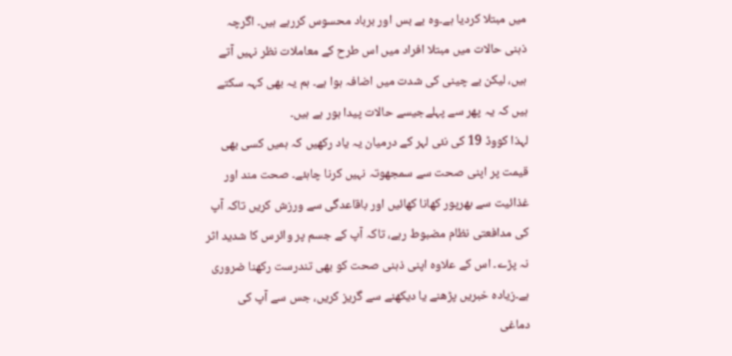میں مبتلا کردیا ہے۔وہ بے بس اور برباد محسوس کررہے ہیں۔ اگرچہ ذہنی حالات میں مبتلا افراد میں اس طرح کے معاملات نظر نہیں آتے ہیں، لیکن بے چینی کی شدت میں اضافہ ہوا ہے۔ ہم یہ بھی کہہ سکتے ہیں کہ یہ پھر سے پہلےجیسے حالات پیدا ہور ہے ہیں۔
لہذا کووڈ 19 کی نئی لہر کے درمیان یہ یاد رکھیں کہ ہمیں کسی بھی قیمت پر اپنی صحت سے سمجھوتہ نہیں کرنا چاہئے۔ صحت مند اور غذائیت سے بھرپور کھانا کھائیں اور باقاعدگی سے ورزش کریں تاکہ آپ کی مدافعتی نظام مضبوط رہے، تاکہ آپ کے جسم پر وائرس کا شدید اثر نہ پڑے۔ اس کے علاوہ اپنی ذہنی صحت کو بھی تندرست رکھنا ضروری ہے۔زیادہ خبریں پڑھنے یا دیکھنے سے گریز کریں، جس سے آپ کی دماغی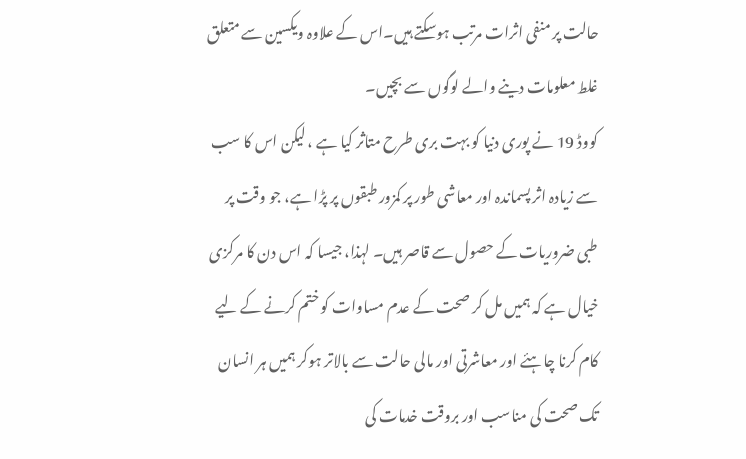حالت پر منفی اثرات مرتب ہوسکتے ہیں۔اس کے علاوہ ویکسین سے متعلق غلط معلومات دینے والے لوگوں سے بچیں۔
کووڈ 19 نے پوری دنیا کو بہت بری طرح متاثر کیا ہے ، لیکن اس کا سب سے زیادہ اثر پسماندہ اور معاشی طور پر کمزور طبقوں پر پڑا ہے، جو وقت پر طبی ضروریات کے حصول سے قاصر ہیں۔ لہذا، جیسا کہ اس دن کا مرکزی خیال ہے کہ ہمیں مل کر صحت کے عدم مساوات کو ختم کرنے کے لیے کام کرنا چاہئے اور معاشرتی اور مالی حالت سے بالاتر ہوکر ہمیں ہر انسان تک صحت کی مناسب اور بروقت خدمات کی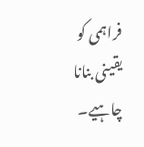فراہمی کو یقینی بنانا چاہیے۔